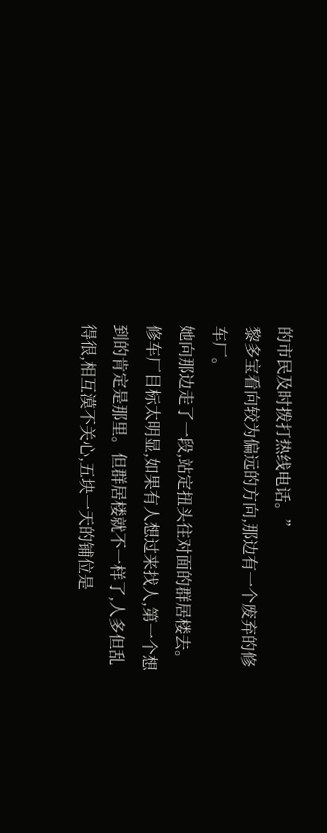的市民及时拨打热线电话。”
黎多宝看向较为偏远的方向,那边有一个废弃的修车厂。
她向那边走了一段,站定扭头往对面的群居楼去。
修车厂目标太明显,如果有人想过来找人,第一个想到的肯定是那里。但群居楼就不一样了,人多但乱得很,相互漠不关心,五块一天的铺位是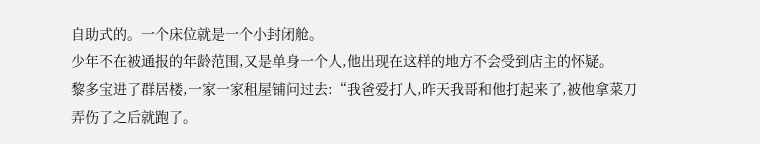自助式的。一个床位就是一个小封闭舱。
少年不在被通报的年龄范围,又是单身一个人,他出现在这样的地方不会受到店主的怀疑。
黎多宝进了群居楼,一家一家租屋铺问过去:“我爸爱打人,昨天我哥和他打起来了,被他拿菜刀弄伤了之后就跑了。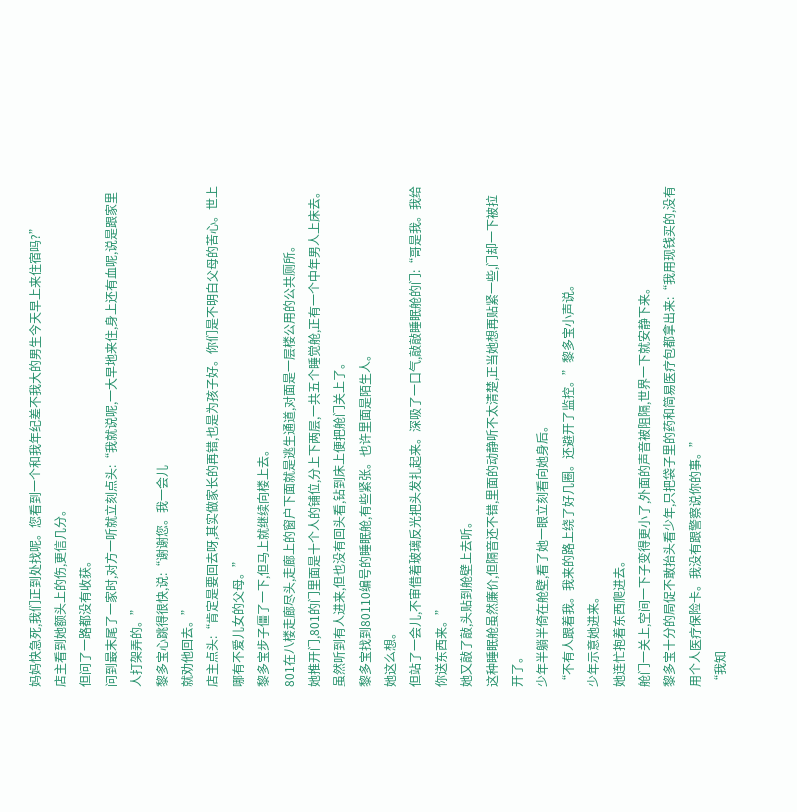妈妈快急死,我们正到处找呢。您看到一个和我年纪差不我大的男生今天早上来住宿吗?”
店主看到她额头上的伤,更信几分。
但问了一路都没有收获。
问到最末尾了一家时,对方一听就立刻点头:“我就说呢,一大早地来住,身上还有血呢,说是跟家里人打架弄的。”
黎多宝心跳得很快,说:“谢谢您。我一会儿
就劝他回去。”
店主点头:“肯定是要回去呀,其实做家长的再错,也是为孩子好。你们是不明白父母的苦心。世上哪有不爱儿女的父母。”
黎多宝步子僵了一下,但马上就继续向楼上去。
801在八楼走廊尽头,走廊上的窗户下面就是逃生通道,对面是一层楼公用的公共厕所。
她推开门,801的门里面是十个人的铺位,分上下两层,一共五个睡觉舱,正有一个中年男人上床去。虽然听到有人进来,但也没有回头看,钻到床上便把舱门关上了。
黎多宝找到80110编号的睡眠舱,有些紧张。也许里面是陌生人。
她这么想。
但站了一会儿,不审借着玻璃反光把头发扎起来。深吸了一口气,敲敲睡眠舱的门:“哥是我。我给你送东西来。”
她又敲了敲,头贴到舱壁上去听。
这种睡眠舱虽然廉价,但隔音还不错,里面的动静听不太清楚,正当她想再贴紧一些,门却一下被拉开了。
少年半躺半倚在舱壁,看了她一眼立刻看向她身后。
“不有人跟着我。我来的路上绕了好几圈。还避开了监控。”黎多宝小声说。
少年示意她进来。
她连忙抱着东西爬进去。
舱门一关上,空间一下子变得更小了,外面的声音被阻隔,世界一下就安静下来。
黎多宝十分的局促不敢抬头看少年,只把袋子里的药和简易医疗包都拿出来:“我用现钱买的,没有用个人医疗保险卡。我没有跟警察说你的事。”
“我知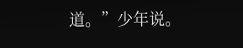道。”少年说。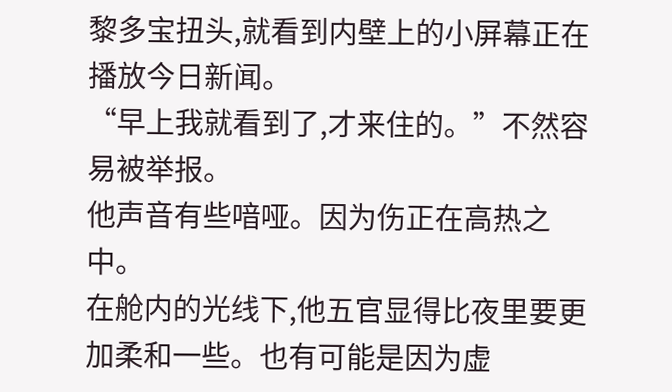黎多宝扭头,就看到内壁上的小屏幕正在播放今日新闻。
“早上我就看到了,才来住的。”不然容易被举报。
他声音有些喑哑。因为伤正在高热之中。
在舱内的光线下,他五官显得比夜里要更加柔和一些。也有可能是因为虚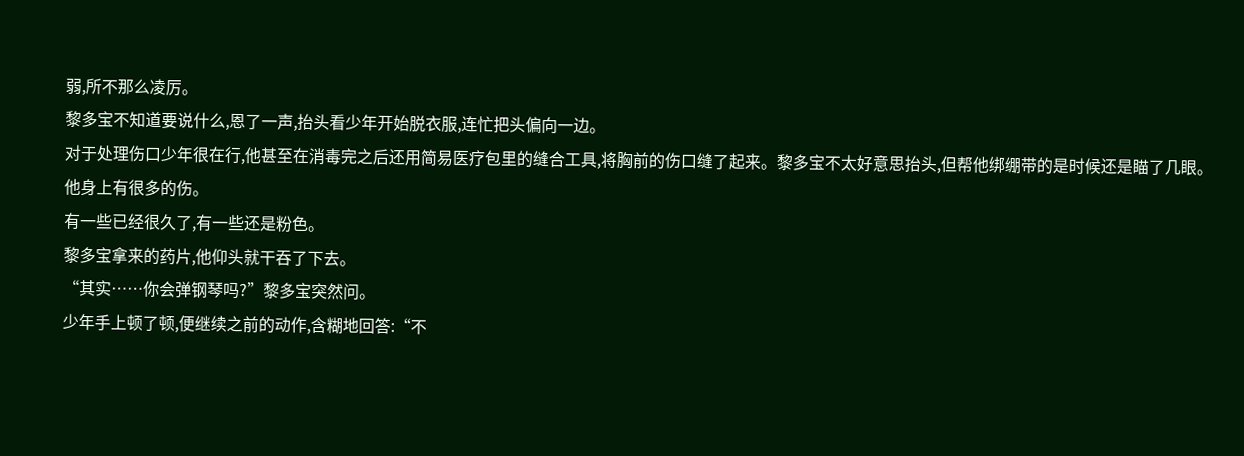弱,所不那么凌厉。
黎多宝不知道要说什么,恩了一声,抬头看少年开始脱衣服,连忙把头偏向一边。
对于处理伤口少年很在行,他甚至在消毒完之后还用简易医疗包里的缝合工具,将胸前的伤口缝了起来。黎多宝不太好意思抬头,但帮他绑绷带的是时候还是瞄了几眼。
他身上有很多的伤。
有一些已经很久了,有一些还是粉色。
黎多宝拿来的药片,他仰头就干吞了下去。
“其实……你会弹钢琴吗?”黎多宝突然问。
少年手上顿了顿,便继续之前的动作,含糊地回答:“不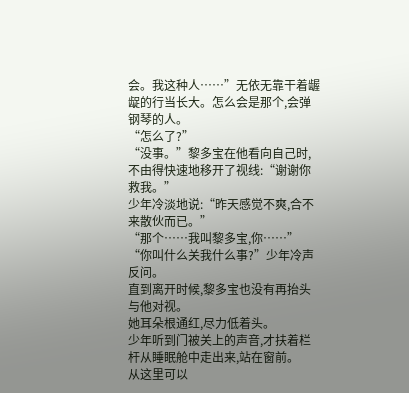会。我这种人……”无依无靠干着龌龊的行当长大。怎么会是那个,会弹钢琴的人。
“怎么了?”
“没事。”黎多宝在他看向自己时,不由得快速地移开了视线:“谢谢你救我。”
少年冷淡地说:“昨天感觉不爽,合不来散伙而已。”
“那个……我叫黎多宝,你……”
“你叫什么关我什么事?”少年冷声反问。
直到离开时候,黎多宝也没有再抬头与他对视。
她耳朵根通红,尽力低着头。
少年听到门被关上的声音,才扶着栏杆从睡眠舱中走出来,站在窗前。
从这里可以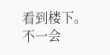看到楼下。
不一会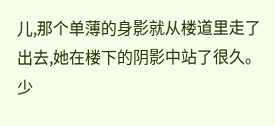儿,那个单薄的身影就从楼道里走了出去,她在楼下的阴影中站了很久。
少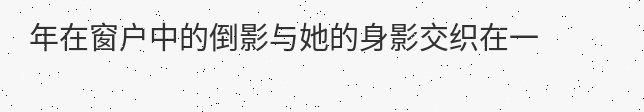年在窗户中的倒影与她的身影交织在一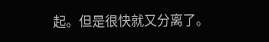起。但是很快就又分离了。